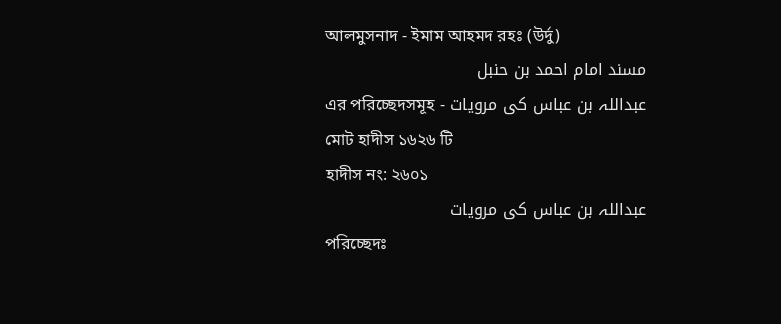আলমুসনাদ - ইমাম আহমদ রহঃ (উর্দু)
مسند امام احمد بن حنبل
عبداللہ بن عباس کی مرویات - এর পরিচ্ছেদসমূহ
মোট হাদীস ১৬২৬ টি
হাদীস নং: ২৬০১
عبداللہ بن عباس کی مرویات
পরিচ্ছেদঃ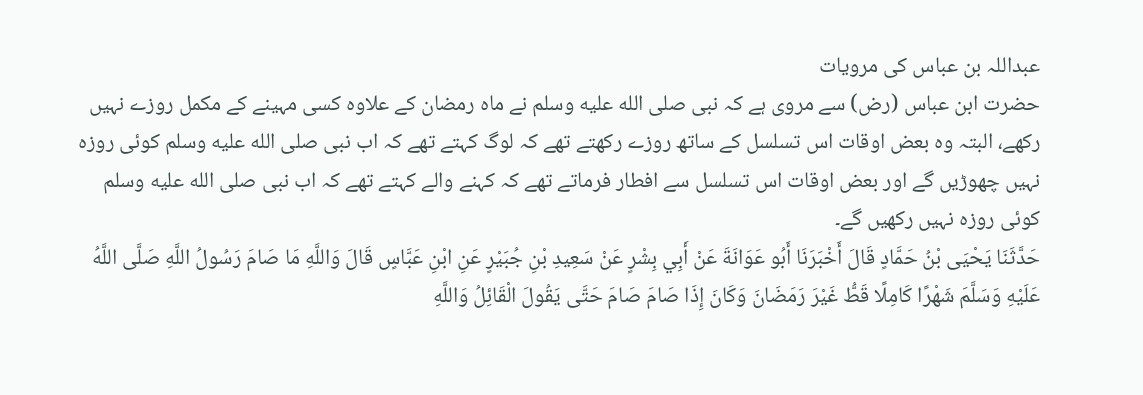عبداللہ بن عباس کی مرویات
حضرت ابن عباس (رض) سے مروی ہے کہ نبی صلى الله عليه وسلم نے ماہ رمضان کے علاوہ کسی مہینے کے مکمل روزے نہیں رکھے، البتہ وہ بعض اوقات اس تسلسل کے ساتھ روزے رکھتے تھے کہ لوگ کہتے تھے کہ اب نبی صلى الله عليه وسلم کوئی روزہ نہیں چھوڑیں گے اور بعض اوقات اس تسلسل سے افطار فرماتے تھے کہ کہنے والے کہتے تھے کہ اب نبی صلى الله عليه وسلم کوئی روزہ نہیں رکھیں گے۔
حَدَّثَنَا يَحْيَى بْنُ حَمَّادٍ قَالَ أَخْبَرَنَا أَبُو عَوَانَةَ عَنْ أَبِي بِشْرٍ عَنْ سَعِيدِ بْنِ جُبَيْرٍ عَنِ ابْنِ عَبَّاسٍ قَالَ وَاللَّهِ مَا صَامَ رَسُولُ اللَّهِ صَلَّى اللَّهُ عَلَيْهِ وَسَلَّمَ شَهْرًا كَامِلًا قَطُّ غَيْرَ رَمَضَانَ وَكَانَ إِذَا صَامَ صَامَ حَتَّى يَقُولَ الْقَائِلُ وَاللَّهِ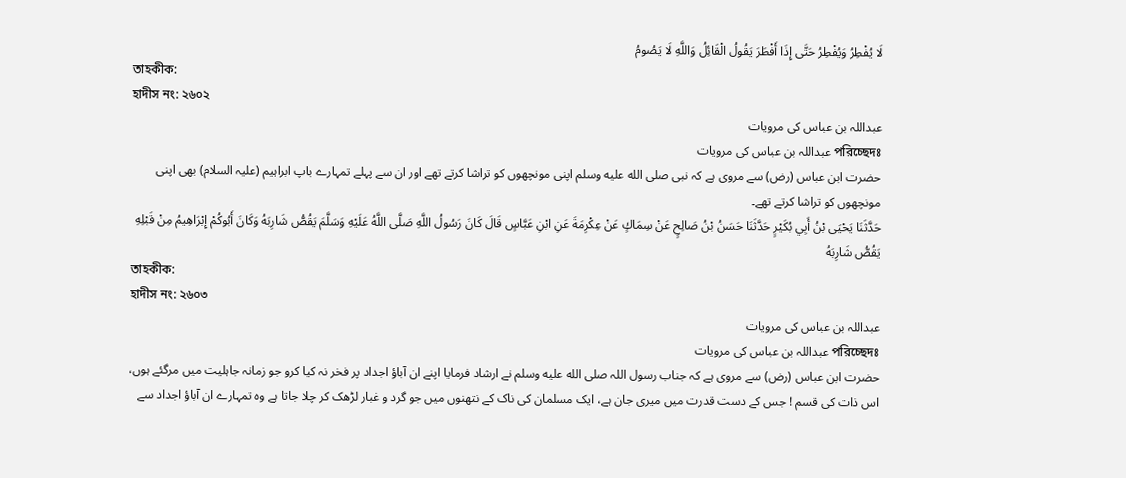لَا يُفْطِرُ وَيُفْطِرُ حَتَّى إِذَا أَفْطَرَ يَقُولُ الْقَائِلُ وَاللَّهِ لَا يَصُومُ
তাহকীক:
হাদীস নং: ২৬০২
عبداللہ بن عباس کی مرویات
পরিচ্ছেদঃ عبداللہ بن عباس کی مرویات
حضرت ابن عباس (رض) سے مروی ہے کہ نبی صلى الله عليه وسلم اپنی مونچھوں کو تراشا کرتے تھے اور ان سے پہلے تمہارے باپ ابراہیم (علیہ السلام) بھی اپنی مونچھوں کو تراشا کرتے تھے۔
حَدَّثَنَا يَحْيَى بْنُ أَبِي بُكَيْرٍ حَدَّثَنَا حَسَنُ بْنُ صَالِحٍ عَنْ سِمَاكٍ عَنْ عِكْرِمَةَ عَنِ ابْنِ عَبَّاسٍ قَالَ كَانَ رَسُولُ اللَّهِ صَلَّى اللَّهُ عَلَيْهِ وَسَلَّمَ يَقُصُّ شَارِبَهُ وَكَانَ أَبُوكُمْ إِبْرَاهِيمُ مِنْ قَبْلِهِ يَقُصُّ شَارِبَهُ
তাহকীক:
হাদীস নং: ২৬০৩
عبداللہ بن عباس کی مرویات
পরিচ্ছেদঃ عبداللہ بن عباس کی مرویات
حضرت ابن عباس (رض) سے مروی ہے کہ جناب رسول اللہ صلى الله عليه وسلم نے ارشاد فرمایا اپنے ان آباؤ اجداد پر فخر نہ کیا کرو جو زمانہ جاہلیت میں مرگئے ہوں، اس ذات کی قسم ! جس کے دست قدرت میں میری جان ہے، ایک مسلمان کی ناک کے نتھنوں میں جو گرد و غبار لڑھک کر چلا جاتا ہے وہ تمہارے ان آباؤ اجداد سے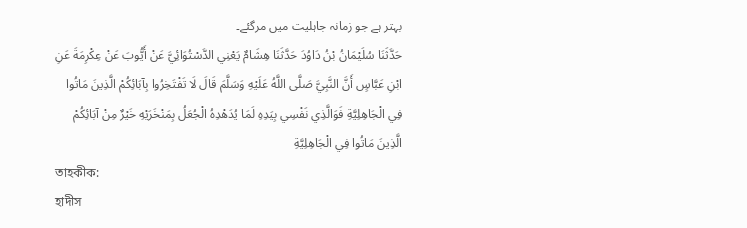بہتر ہے جو زمانہ جاہلیت میں مرگئے۔
حَدَّثَنَا سُلَيْمَانُ بْنُ دَاوُدَ حَدَّثَنَا هِشَامٌ يَعْنِي الدَّسْتُوَائِيَّ عَنْ أَيُّوبَ عَنْ عِكْرِمَةَ عَنِ ابْنِ عَبَّاسٍ أَنَّ النَّبِيَّ صَلَّى اللَّهُ عَلَيْهِ وَسَلَّمَ قَالَ لَا تَفْتَخِرُوا بِآبَائِكُمْ الَّذِينَ مَاتُوا فِي الْجَاهِلِيَّةِ فَوَالَّذِي نَفْسِي بِيَدِهِ لَمَا يُدَهْدِهُ الْجُعَلُ بِمَنْخَرَيْهِ خَيْرٌ مِنْ آبَائِكُمْ الَّذِينَ مَاتُوا فِي الْجَاهِلِيَّةِ
তাহকীক:
হাদীস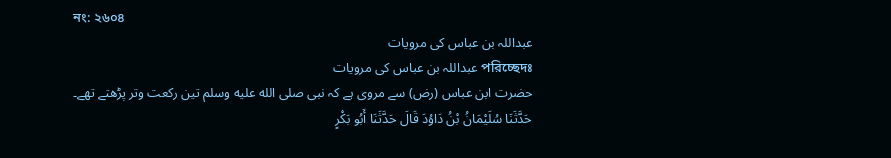নং: ২৬০৪
عبداللہ بن عباس کی مرویات
পরিচ্ছেদঃ عبداللہ بن عباس کی مرویات
حضرت ابن عباس (رض) سے مروی ہے کہ نبی صلى الله عليه وسلم تین رکعت وتر پڑھتے تھے۔
حَدَّثَنَا سُلَيْمَانُ بْنُ دَاوُدَ قَالَ حَدَّثَنَا أَبُو بَكْرٍ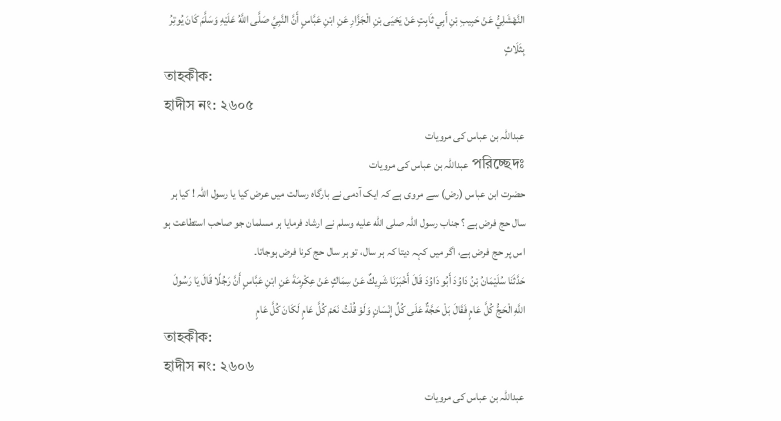النَّهْشَلِيُّ عَنْ حَبِيبِ بْنِ أَبِي ثَابِتٍ عَنْ يَحْيَى بْنِ الْجَزَّارِ عَنِ ابْنِ عَبَّاسٍ أَنَّ النَّبِيَّ صَلَّى اللَّهُ عَلَيْهِ وَسَلَّمَ كَانَ يُوتِرُ بِثَلَاثٍ
তাহকীক:
হাদীস নং: ২৬০৫
عبداللہ بن عباس کی مرویات
পরিচ্ছেদঃ عبداللہ بن عباس کی مرویات
حضرت ابن عباس (رض) سے مروی ہے کہ ایک آدمی نے بارگاہ رسالت میں عرض کیا یا رسول اللہ ! کیا ہر سال حج فرض ہے ؟ جناب رسول اللہ صلى الله عليه وسلم نے ارشاد فرمایا ہر مسلمان جو صاحب استطاعت ہو اس پر حج فرض ہے، اگر میں کہہ دیتا کہ ہر سال، تو ہر سال حج کرنا فرض ہوجاتا۔
حَدَّثَنَا سُلَيْمَانُ بْنُ دَاوُدَ أَبُو دَاوُدَ قَالَ أَخْبَرَنَا شَرِيكٌ عَنْ سِمَاكٍ عَنْ عِكْرِمَةَ عَنِ ابْنِ عَبَّاسٍ أَنَّ رَجُلًا قَالَ يَا رَسُولَ اللَّهِ الْحَجُّ كُلَّ عَامٍ فَقَالَ بَلْ حَجَّةٌ عَلَى كُلِّ إِنْسَانٍ وَلَوْ قُلْتُ نَعَمْ كُلَّ عَامٍ لَكَانَ كُلَّ عَامٍ
তাহকীক:
হাদীস নং: ২৬০৬
عبداللہ بن عباس کی مرویات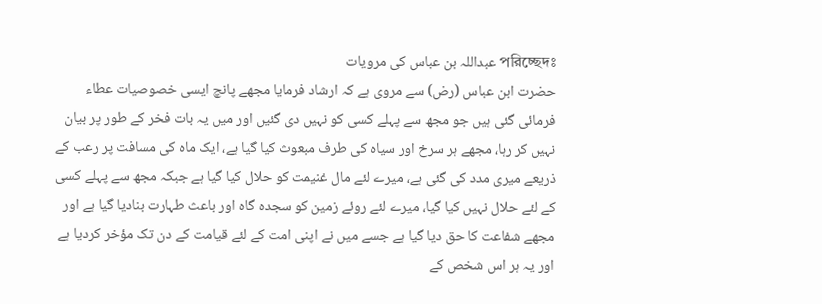পরিচ্ছেদঃ عبداللہ بن عباس کی مرویات
حضرت ابن عباس (رض) سے مروی ہے کہ ارشاد فرمایا مجھے پانچ ایسی خصوصیات عطاء فرمائی گئی ہیں جو مجھ سے پہلے کسی کو نہیں دی گئیں اور میں یہ بات فخر کے طور پر بیان نہیں کر رہا، مجھے ہر سرخ اور سیاہ کی طرف مبعوث کیا گیا ہے، ایک ماہ کی مسافت پر رعب کے ذریعے میری مدد کی گئی ہے، میرے لئے مال غنیمت کو حلال کیا گیا ہے جبکہ مجھ سے پہلے کسی کے لئے حلال نہیں کیا گیا، میرے لئے روئے زمین کو سجدہ گاہ اور باعث طہارت بنادیا گیا ہے اور مجھے شفاعت کا حق دیا گیا ہے جسے میں نے اپنی امت کے لئے قیامت کے دن تک مؤخر کردیا ہے اور یہ ہر اس شخص کے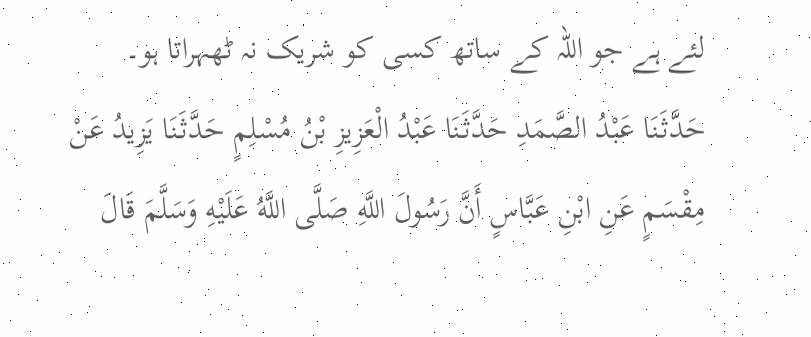لئے ہے جو اللہ کے ساتھ کسی کو شریک نہ ٹھہراتا ہو۔
حَدَّثَنَا عَبْدُ الصَّمَدِ حَدَّثَنَا عَبْدُ الْعَزِيزِ بْنُ مُسْلِمٍ حَدَّثَنَا يَزِيدُ عَنْ مِقْسَمٍ عَنِ ابْنِ عَبَّاسٍ أَنَّ رَسُولَ اللَّهِ صَلَّى اللَّهُ عَلَيْهِ وَسَلَّمَ قَالَ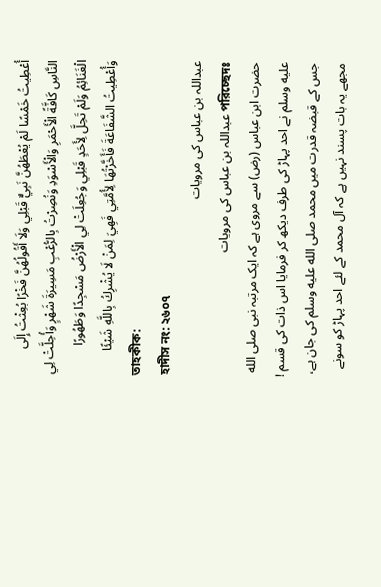أُعْطِيتُ خَمْسًا لَمْ يُعْطَهُنَّ نَبِيٌّ قَبْلِي وَلَا أَقُولُهُنَّ فَخْرًا بُعِثْتُ إِلَى النَّاسِ كَافَّةً الْأَحْمَرِ وَالْأَسْوَدِ وَنُصِرْتُ بِالرُّعْبِ مَسِيرَةَ شَهْرٍ وَأُحِلَّتْ لِي الْغَنَائِمُ وَلَمْ تَحِلَّ لِأَحَدٍ قَبْلِي وَجُعِلَتْ لِي الْأَرْضُ مَسْجِدًا وَطَهُورًا وَأُعْطِيتُ الشَّفَاعَةَ فَأَخَّرْتُهَا لِأُمَّتِي فَهِيَ لِمَنْ لَا يُشْرِكُ بِاللَّهِ شَيْئًا
তাহকীক:
হাদীস নং: ২৬০৭
عبداللہ بن عباس کی مرویات
পরিচ্ছেদঃ عبداللہ بن عباس کی مرویات
حضرت ابن عباس (رض) سے مروی ہے کہ ایک مرتبہ نبی صلى الله عليه وسلم نے احد پہاڑ کی طرف دیکھ کر فرمایا اس ذات کی قسم ! جس کے قبضہ قدرت میں محمد صلى الله عليه وسلم کی جان ہے، مجھے یہ بات پسند نہیں ہے کہ آل محمد کے لئے احد پہاڑ کو سونے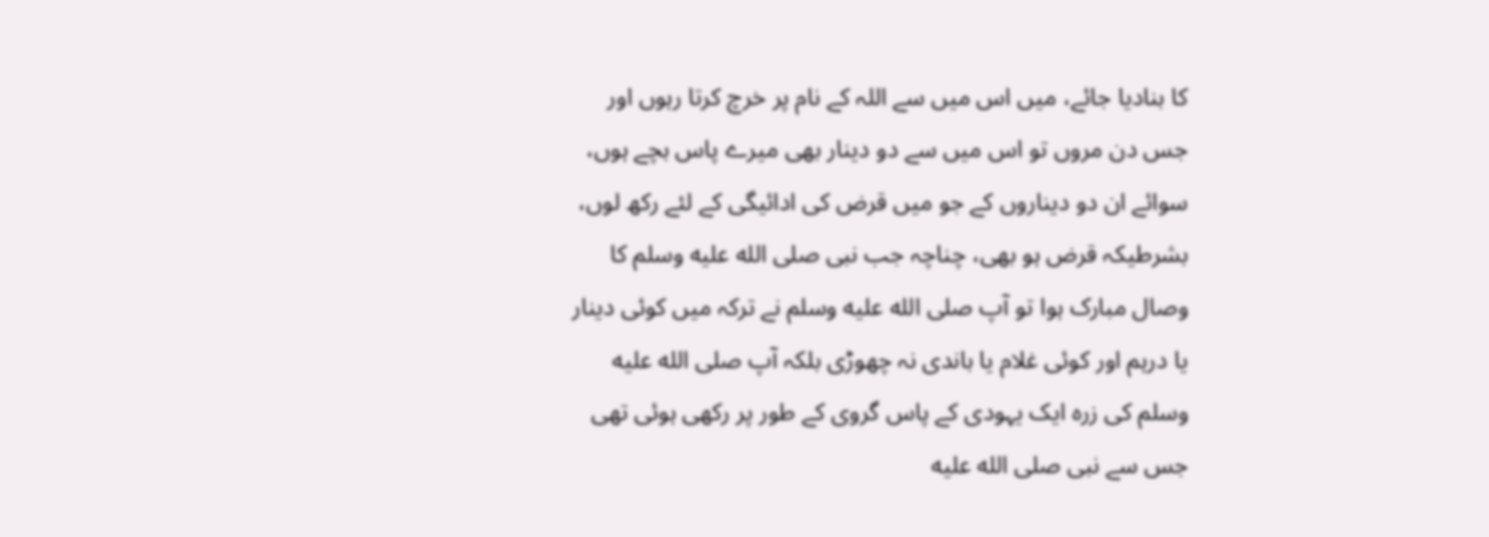کا بنادیا جائے، میں اس میں سے اللہ کے نام پر خرچ کرتا رہوں اور جس دن مروں تو اس میں سے دو دینار بھی میرے پاس بچے ہوں، سوائے ان دو دیناروں کے جو میں قرض کی ادائیگی کے لئے رکھ لوں، بشرطیکہ قرض ہو بھی، چناچہ جب نبی صلى الله عليه وسلم کا وصال مبارک ہوا تو آپ صلى الله عليه وسلم نے ترکہ میں کوئی دینار یا درہم اور کوئی غلام یا باندی نہ چھوڑی بلکہ آپ صلى الله عليه وسلم کی زرہ ایک یہودی کے پاس گروی کے طور پر رکھی ہوئی تھی جس سے نبی صلى الله عليه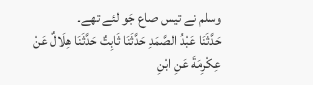وسلم نے تیس صاع جَو لئے تھے۔
حَدَّثَنَا عَبْدُ الصَّمَدِ حَدَّثَنَا ثَابِتٌ حَدَّثَنَا هِلَالٌ عَنْ عِكْرِمَةَ عَنِ ابْنِ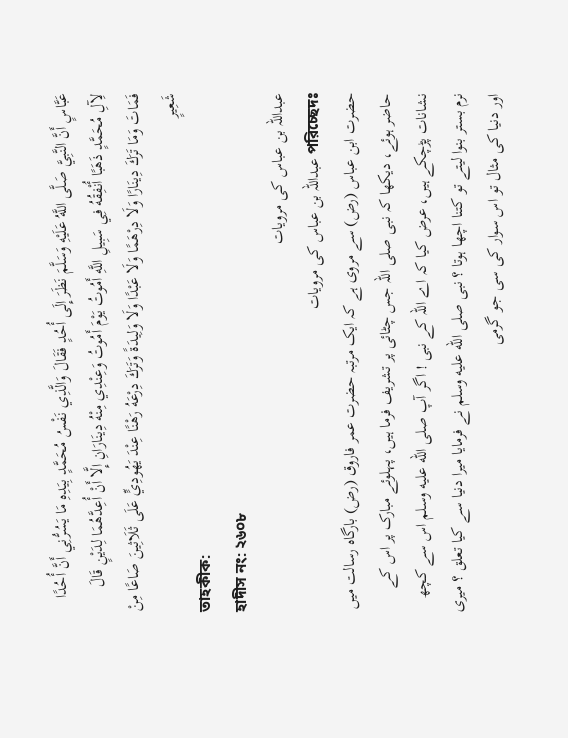عَبَّاسٍ أَنَّ النَّبِيَّ صَلَّى اللَّهُ عَلَيْهِ وَسَلَّمَ نَظَرَ إِلَى أُحُدٍ فَقَالَ وَالَّذِي نَفْسُ مُحَمَّدٍ بِيَدِهِ مَا يَسُرُّنِي أَنَّ أُحُدًا لِآلِ مُحَمَّدٍ ذَهَبًا أُنْفِقُهُ فِي سَبِيلِ اللَّهِ أَمُوتُ يَوْمَ أَمُوتُ وَعِنْدِي مِنْهُ دِينَارَانِ إِلَّا أَنْ أُعِدَّهُمَا لِدَيْنٍ قَالَ فَمَاتَ وَمَا تَرَكَ دِينَارًا وَلَا دِرْهَمًا وَلَا عَبْدًا وَلَا وَلِيدَةً وَتَرَكَ دِرْعَهُ رَهْنًا عِنْدَ يَهُودِيٍّ عَلَى ثَلَاثِينَ صَاعًا مِنْ شَعِيرٍ
তাহকীক:
হাদীস নং: ২৬০৮
عبداللہ بن عباس کی مرویات
পরিচ্ছেদঃ عبداللہ بن عباس کی مرویات
حضرت ابن عباس (رض) سے مروی ہے کہ ایک مرتبہ حضرت عمر فاروق (رض) بارگاہ رسالت میں حاضر ہوئے، دیکھا کہ نبی صلی اللہ جس چٹائی پر تشریف فرما ہیں، پہلوئے مبارک پر اس کے نشانات پڑچکے ہیں، عرض کیا کہ اے اللہ کے نبی ! اگر آپ صلى الله عليه وسلم اس سے کچھ نرم بستر بنوا لیتے تو کتنا اچھا ہوتا ؟ نبی صلى الله عليه وسلم نے فرمایا میرا دنیا سے کیا تعلق ؟ میری اور دنیا کی مثال تو اس سوار کی سی جو گرمی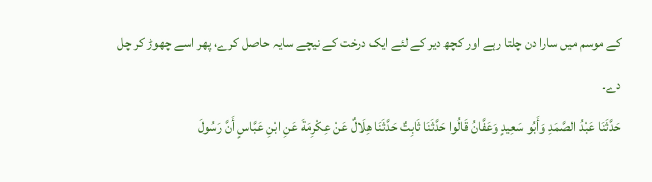کے موسم میں سارا دن چلتا رہے اور کچھ دیر کے لئے ایک درخت کے نیچے سایہ حاصل کرے، پھر اسے چھوڑ کر چل دے۔
حَدَّثَنَا عَبْدُ الصَّمَدِ وَأَبُو سَعِيدٍ وَعَفَّانُ قَالُوا حَدَّثَنَا ثَابِتٌ حَدَّثَنَا هِلَالٌ عَنْ عِكْرِمَةَ عَنِ ابْنِ عَبَّاسٍ أَنَّ رَسُولَ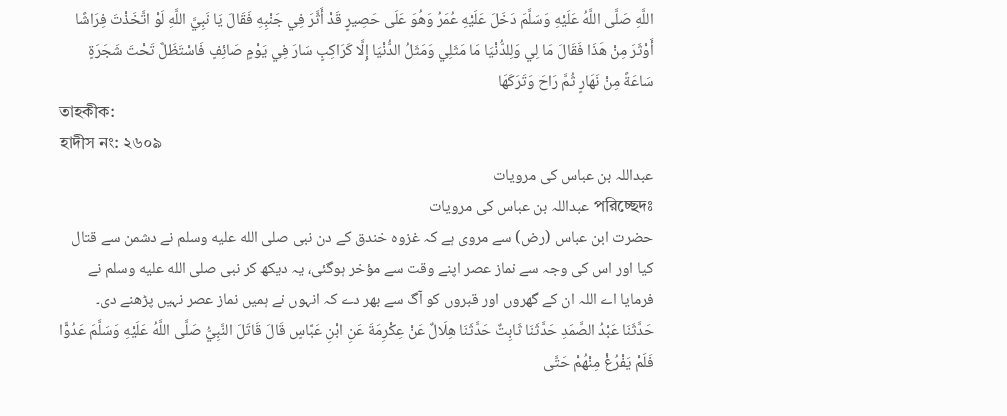اللَّهِ صَلَّى اللَّهُ عَلَيْهِ وَسَلَّمَ دَخَلَ عَلَيْهِ عُمَرُ وَهُوَ عَلَى حَصِيرٍ قَدْ أَثَّرَ فِي جَنْبِهِ فَقَالَ يَا نَبِيَّ اللَّهِ لَوْ اتَّخَذْتَ فِرَاشًا أَوْثَرَ مِنْ هَذَا فَقَالَ مَا لِي وَلِلدُّنْيَا مَا مَثَلِي وَمَثَلُ الدُّنْيَا إِلَّا كَرَاكِبٍ سَارَ فِي يَوْمٍ صَائِفٍ فَاسْتَظَلَّ تَحْتَ شَجَرَةٍ سَاعَةً مِنْ نَهَارٍ ثُمَّ رَاحَ وَتَرَكَهَا
তাহকীক:
হাদীস নং: ২৬০৯
عبداللہ بن عباس کی مرویات
পরিচ্ছেদঃ عبداللہ بن عباس کی مرویات
حضرت ابن عباس (رض) سے مروی ہے کہ غزوہ خندق کے دن نبی صلى الله عليه وسلم نے دشمن سے قتال کیا اور اس کی وجہ سے نماز عصر اپنے وقت سے مؤخر ہوگئی، یہ دیکھ کر نبی صلى الله عليه وسلم نے فرمایا اے اللہ ان کے گھروں اور قبروں کو آگ سے بھر دے کہ انہوں نے ہمیں نماز عصر نہیں پڑھنے دی۔
حَدَّثَنَا عَبْدُ الصَّمَدِ حَدَّثَنَا ثَابِتٌ حَدَّثَنَا هِلَالٌ عَنْ عِكْرِمَةَ عَنِ ابْنِ عَبَّاسٍ قَالَ قَاتَلَ النَّبِيُّ صَلَّى اللَّهُ عَلَيْهِ وَسَلَّمَ عَدُوًّا فَلَمْ يَفْرُغْ مِنْهُمْ حَتَّى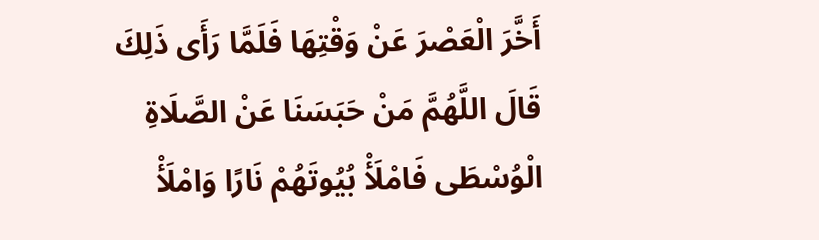أَخَّرَ الْعَصْرَ عَنْ وَقْتِهَا فَلَمَّا رَأَى ذَلِكَ قَالَ اللَّهُمَّ مَنْ حَبَسَنَا عَنْ الصَّلَاةِ الْوُسْطَى فَامْلَأْ بُيُوتَهُمْ نَارًا وَامْلَأْ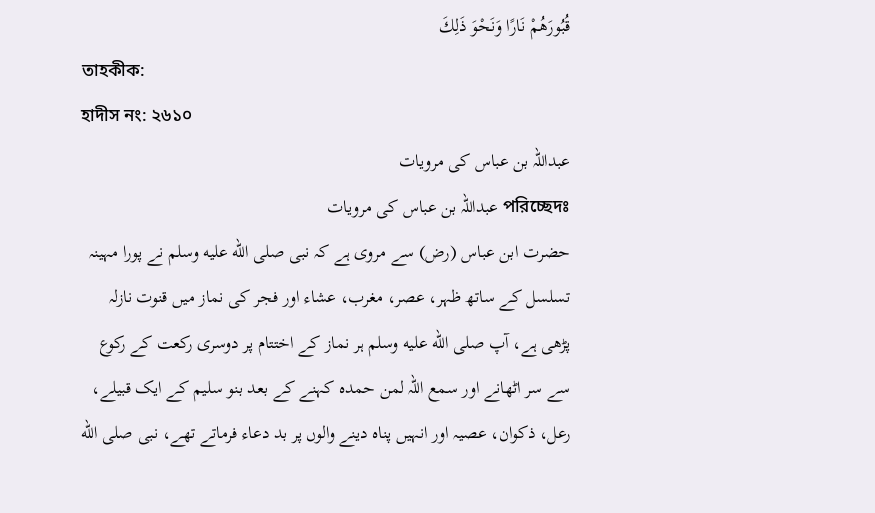قُبُورَهُمْ نَارًا وَنَحْوَ ذَلِكَ
তাহকীক:
হাদীস নং: ২৬১০
عبداللہ بن عباس کی مرویات
পরিচ্ছেদঃ عبداللہ بن عباس کی مرویات
حضرت ابن عباس (رض) سے مروی ہے کہ نبی صلى الله عليه وسلم نے پورا مہینہ تسلسل کے ساتھ ظہر، عصر، مغرب، عشاء اور فجر کی نماز میں قنوت نازلہ پڑھی ہے، آپ صلى الله عليه وسلم ہر نماز کے اختتام پر دوسری رکعت کے رکوع سے سر اٹھانے اور سمع اللہ لمن حمدہ کہنے کے بعد بنو سلیم کے ایک قبیلے، رعل، ذکوان، عصیہ اور انہیں پناہ دینے والوں پر بد دعاء فرماتے تھے، نبی صلى الله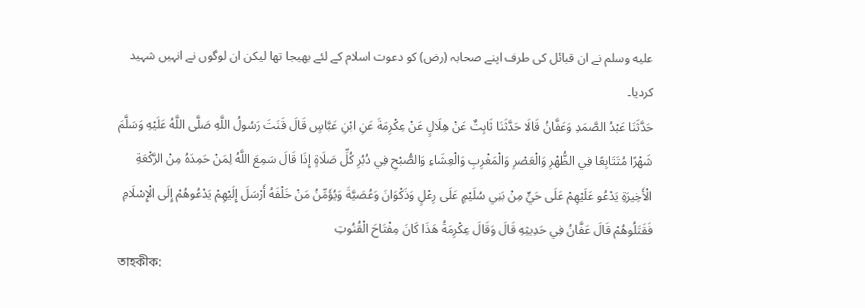عليه وسلم نے ان قبائل کی طرف اپنے صحابہ (رض) کو دعوت اسلام کے لئے بھیجا تھا لیکن ان لوگوں نے انہیں شہید کردیا۔
حَدَّثَنَا عَبْدُ الصَّمَدِ وَعَفَّانُ قَالَا حَدَّثَنَا ثَابِتٌ عَنْ هِلَالٍ عَنْ عِكْرِمَةَ عَنِ ابْنِ عَبَّاسٍ قَالَ قَنَتَ رَسُولُ اللَّهِ صَلَّى اللَّهُ عَلَيْهِ وَسَلَّمَ شَهْرًا مُتَتَابِعًا فِي الظُّهْرِ وَالْعَصْرِ وَالْمَغْرِبِ وَالْعِشَاءِ وَالصُّبْحِ فِي دُبُرِ كُلِّ صَلَاةٍ إِذَا قَالَ سَمِعَ اللَّهُ لِمَنْ حَمِدَهُ مِنْ الرَّكْعَةِ الْأَخِيرَةِ يَدْعُو عَلَيْهِمْ عَلَى حَيٍّ مِنْ بَنِي سُلَيْمٍ عَلَى رِعْلٍ وَذَكْوَانَ وَعُصَيَّةَ وَيُؤَمِّنُ مَنْ خَلْفَهُ أَرْسَلَ إِلَيْهِمْ يَدْعُوهُمْ إِلَى الْإِسْلَامِ فَقَتَلُوهُمْ قَالَ عَفَّانُ فِي حَدِيثِهِ قَالَ وَقَالَ عِكْرِمَةُ هَذَا كَانَ مِفْتَاحَ الْقُنُوتِ
তাহকীক: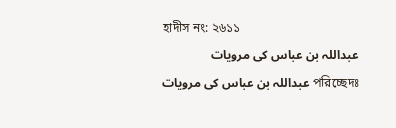হাদীস নং: ২৬১১
عبداللہ بن عباس کی مرویات
পরিচ্ছেদঃ عبداللہ بن عباس کی مرویات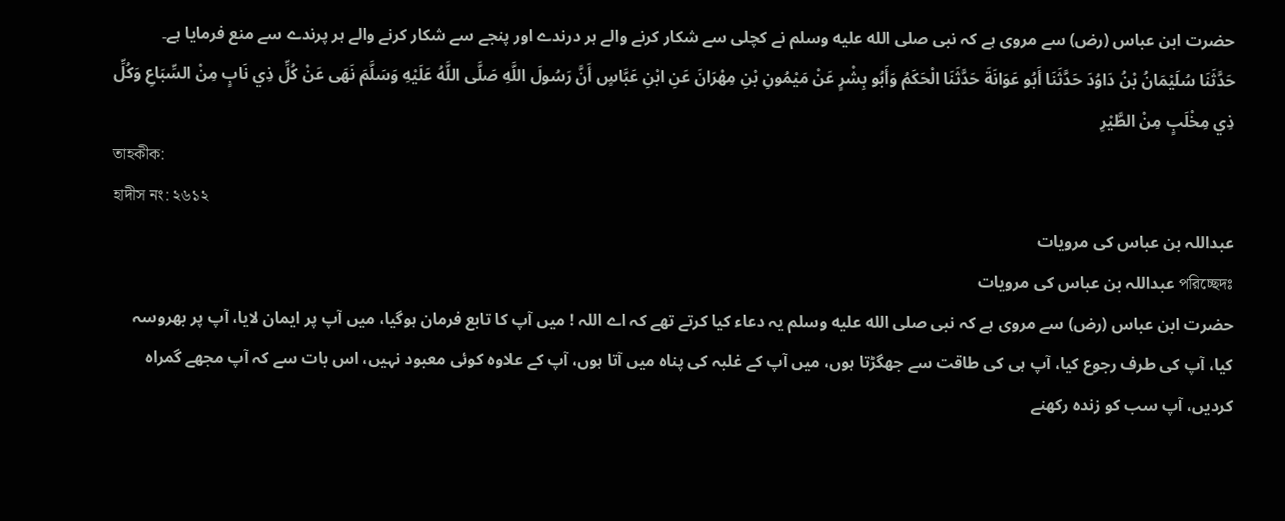حضرت ابن عباس (رض) سے مروی ہے کہ نبی صلى الله عليه وسلم نے کچلی سے شکار کرنے والے ہر درندے اور پنجے سے شکار کرنے والے ہر پرندے سے منع فرمایا ہے۔
حَدَّثَنَا سُلَيْمَانُ بْنُ دَاوُدَ حَدَّثَنَا أَبُو عَوَانَةَ حَدَّثَنَا الْحَكَمُ وَأَبُو بِشْرٍ عَنْ مَيْمُونِ بْنِ مِهْرَانَ عَنِ ابْنِ عَبَّاسٍ أَنَّ رَسُولَ اللَّهِ صَلَّى اللَّهُ عَلَيْهِ وَسَلَّمَ نَهَى عَنْ كُلِّ ذِي نَابٍ مِنْ السِّبَاعِ وَكُلِّ ذِي مِخْلَبٍ مِنْ الطَّيْرِ
তাহকীক:
হাদীস নং: ২৬১২
عبداللہ بن عباس کی مرویات
পরিচ্ছেদঃ عبداللہ بن عباس کی مرویات
حضرت ابن عباس (رض) سے مروی ہے کہ نبی صلى الله عليه وسلم یہ دعاء کیا کرتے تھے کہ اے اللہ ! میں آپ کا تابع فرمان ہوگیا، میں آپ پر ایمان لایا، آپ پر بھروسہ کیا، آپ کی طرف رجوع کیا، آپ ہی کی طاقت سے جھگڑتا ہوں، میں آپ کے غلبہ کی پناہ میں آتا ہوں، آپ کے علاوہ کوئی معبود نہیں، اس بات سے کہ آپ مجھے گمراہ کردیں، آپ سب کو زندہ رکھنے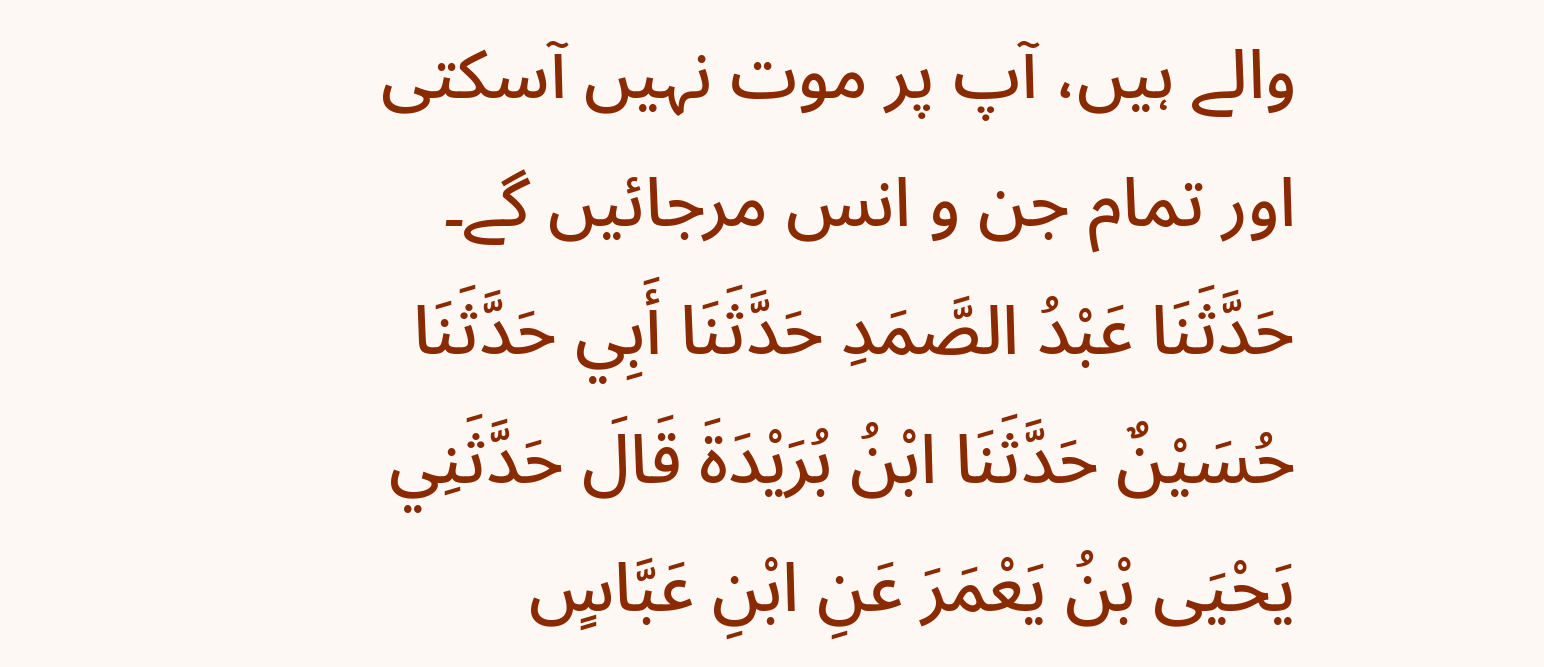والے ہیں، آپ پر موت نہیں آسکتی اور تمام جن و انس مرجائیں گے۔
حَدَّثَنَا عَبْدُ الصَّمَدِ حَدَّثَنَا أَبِي حَدَّثَنَا حُسَيْنٌ حَدَّثَنَا ابْنُ بُرَيْدَةَ قَالَ حَدَّثَنِي يَحْيَى بْنُ يَعْمَرَ عَنِ ابْنِ عَبَّاسٍ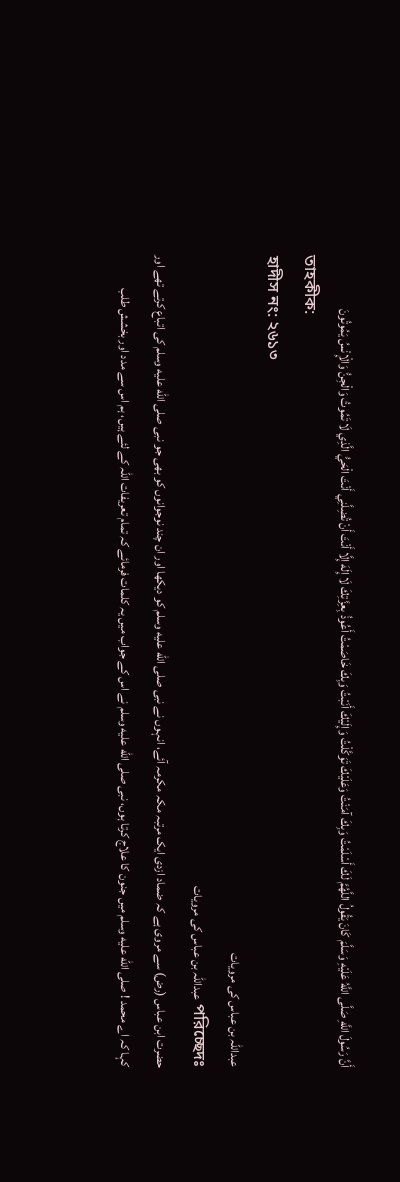أَنَّ رَسُولَ اللَّهِ صَلَّى اللَّهُ عَلَيْهِ وَسَلَّمَ كَانَ يَقُولُ اللَّهُمَّ لَكَ أَسْلَمْتُ وَبِكَ آمَنْتُ وَعَلَيْكَ تَوَكَّلْتُ وَإِلَيْكَ أَنَبْتُ وَبِكَ خَاصَمْتُ أَعُوذُ بِعِزَّتِكَ لَا إِلَهَ إِلَّا أَنْتَ أَنْ تُضِلَّنِي أَنْتَ الْحَيُّ الَّذِي لَا تَمُوتُ وَالْجِنُّ وَالْإِنْسُ يَمُوتُونَ
তাহকীক:
হাদীস নং: ২৬১৩
عبداللہ بن عباس کی مرویات
পরিচ্ছেদঃ عبداللہ بن عباس کی مرویات
حضرت ابن عباس (رض) سے مروی ہے کہ ضماد ازدی ایک مرتبہ مکہ مکرمہ آئے، انہوں نے نبی صلى الله عليه وسلم کو دیکھا اور ان چند نوجوانوں کو بھی جو نبی صلى الله عليه وسلم کی اتباع کرتے تھے اور کہا کہ اے محمد ! صلى الله عليه وسلم میں جنون کا علاج کرتا ہوں، نبی صلى الله عليه وسلم نے اس کے جواب میں یہ کلمات فرمائے کہ تمام تعریفات اللہ کے لئے ہیں، ہم اس سے مدد اور بخشش طلب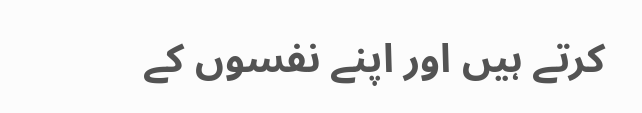کرتے ہیں اور اپنے نفسوں کے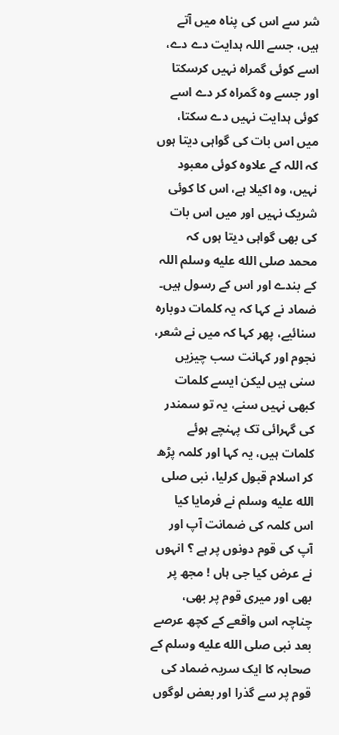شر سے اس کی پناہ میں آتے ہیں، جسے اللہ ہدایت دے دے، اسے کوئی گمراہ نہیں کرسکتا اور جسے وہ گمراہ کر دے اسے کوئی ہدایت نہیں دے سکتا، میں اس بات کی گواہی دیتا ہوں کہ اللہ کے علاوہ کوئی معبود نہیں، وہ اکیلا ہے، اس کا کوئی شریک نہیں اور میں اس بات کی بھی گواہی دیتا ہوں کہ محمد صلى الله عليه وسلم اللہ کے بندے اور اس کے رسول ہیں۔ ضماد نے کہا کہ یہ کلمات دوبارہ سنائیے، پھر کہا کہ میں نے شعر، نجوم اور کہانت سب چیزیں سنی ہیں لیکن ایسے کلمات کبھی نہیں سنے، یہ تو سمندر کی گہرائی تک پہنچے ہوئے کلمات ہیں، یہ کہا اور کلمہ پڑھ کر اسلام قبول کرلیا، نبی صلى الله عليه وسلم نے فرمایا کیا اس کلمہ کی ضمانت آپ اور آپ کی قوم دونوں پر ہے ؟ انہوں نے عرض کیا جی ہاں ! مجھ پر بھی اور میری قوم پر بھی، چناچہ اس واقعے کے کچھ عرصے بعد نبی صلى الله عليه وسلم کے صحابہ کا ایک سریہ ضماد کی قوم پر سے گذرا اور بعض لوگوں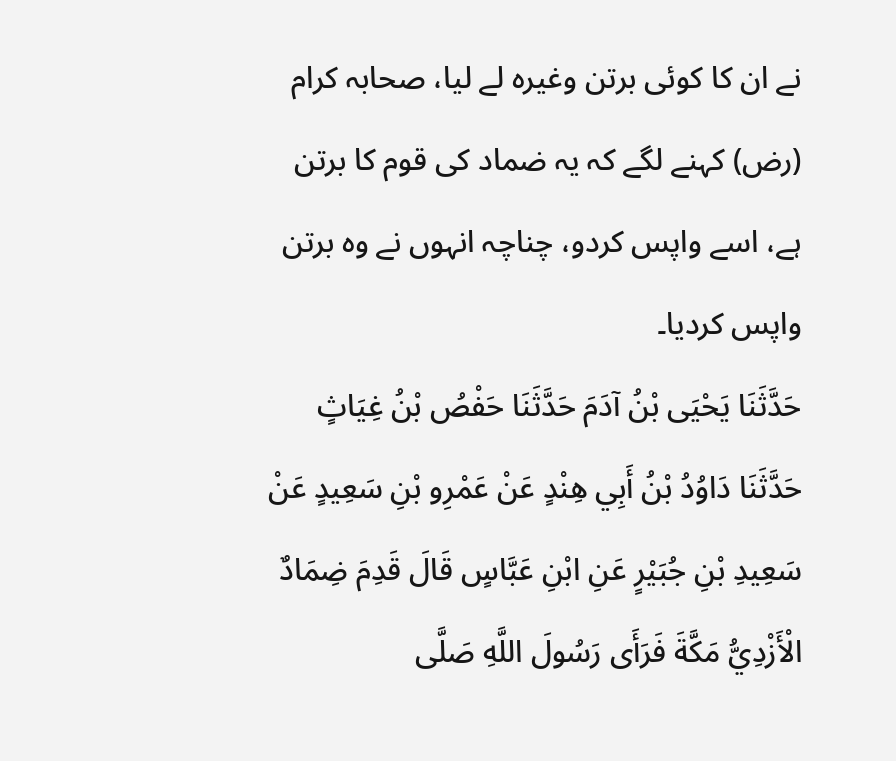نے ان کا کوئی برتن وغیرہ لے لیا، صحابہ کرام (رض) کہنے لگے کہ یہ ضماد کی قوم کا برتن ہے، اسے واپس کردو، چناچہ انہوں نے وہ برتن واپس کردیا۔
حَدَّثَنَا يَحْيَى بْنُ آدَمَ حَدَّثَنَا حَفْصُ بْنُ غِيَاثٍ حَدَّثَنَا دَاوُدُ بْنُ أَبِي هِنْدٍ عَنْ عَمْرِو بْنِ سَعِيدٍ عَنْ سَعِيدِ بْنِ جُبَيْرٍ عَنِ ابْنِ عَبَّاسٍ قَالَ قَدِمَ ضِمَادٌ الْأَزْدِيُّ مَكَّةَ فَرَأَى رَسُولَ اللَّهِ صَلَّى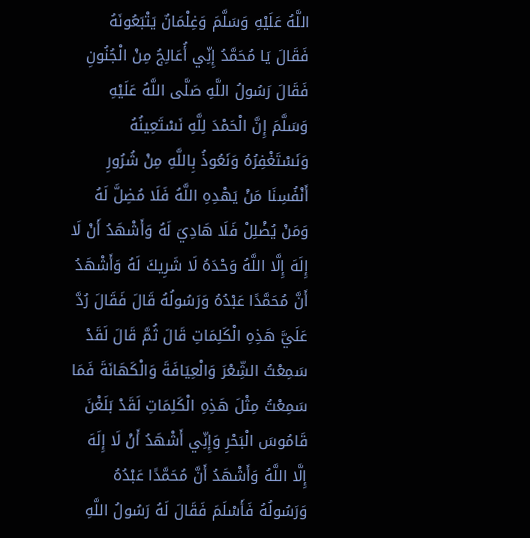اللَّهُ عَلَيْهِ وَسَلَّمَ وَغِلْمَانٌ يَتْبَعُونَهُ فَقَالَ يَا مُحَمَّدُ إِنِّي أُعَالِجُ مِنْ الْجُنُونِ فَقَالَ رَسُولُ اللَّهِ صَلَّى اللَّهُ عَلَيْهِ وَسَلَّمَ إِنَّ الْحَمْدَ لِلَّهِ نَسْتَعِينُهُ وَنَسْتَغْفِرُهُ وَنَعُوذُ بِاللَّهِ مِنْ شُرُورِ أَنْفُسِنَا مَنْ يَهْدِهِ اللَّهُ فَلَا مُضِلَّ لَهُ وَمَنْ يُضْلِلْ فَلَا هَادِيَ لَهُ وَأَشْهَدُ أَنْ لَا إِلَهَ إِلَّا اللَّهُ وَحْدَهُ لَا شَرِيكَ لَهُ وَأَشْهَدُ أَنَّ مُحَمَّدًا عَبْدُهُ وَرَسُولُهُ قَالَ فَقَالَ رُدَّ عَلَيَّ هَذِهِ الْكَلِمَاتِ قَالَ ثُمَّ قَالَ لَقَدْ سَمِعْتُ الشِّعْرَ وَالْعِيَافَةَ وَالْكَهَانَةَ فَمَا سَمِعْتُ مِثْلَ هَذِهِ الْكَلِمَاتِ لَقَدْ بَلَغْنَ قَامُوسَ الْبَحْرِ وَإِنِّي أَشْهَدُ أَنْ لَا إِلَهَ إِلَّا اللَّهُ وَأَشْهَدُ أَنَّ مُحَمَّدًا عَبْدُهُ وَرَسُولُهُ فَأَسْلَمَ فَقَالَ لَهُ رَسُولُ اللَّهِ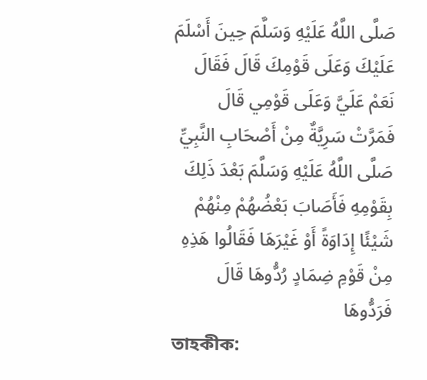صَلَّى اللَّهُ عَلَيْهِ وَسَلَّمَ حِينَ أَسْلَمَ عَلَيْكَ وَعَلَى قَوْمِكَ قَالَ فَقَالَ نَعَمْ عَلَيَّ وَعَلَى قَوْمِي قَالَ فَمَرَّتْ سَرِيَّةٌ مِنْ أَصْحَابِ النَّبِيِّ صَلَّى اللَّهُ عَلَيْهِ وَسَلَّمَ بَعْدَ ذَلِكَ بِقَوْمِهِ فَأَصَابَ بَعْضُهُمْ مِنْهُمْ شَيْئًا إِدَاوَةً أَوْ غَيْرَهَا فَقَالُوا هَذِهِ مِنْ قَوْمِ ضِمَادٍ رُدُّوهَا قَالَ فَرَدُّوهَا
তাহকীক: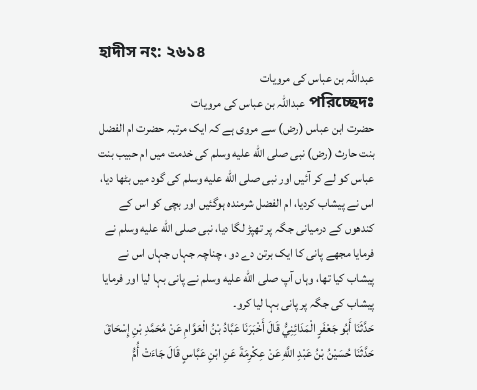হাদীস নং: ২৬১৪
عبداللہ بن عباس کی مرویات
পরিচ্ছেদঃ عبداللہ بن عباس کی مرویات
حضرت ابن عباس (رض) سے مروی ہے کہ ایک مرتبہ حضرت ام الفضل بنت حارث (رض) نبی صلى الله عليه وسلم کی خدمت میں ام حبیب بنت عباس کو لے کر آئیں اور نبی صلى الله عليه وسلم کی گود میں بٹھا دیا، اس نے پیشاب کردیا، ام الفضل شرمندہ ہوگئیں اور بچی کو اس کے کندھوں کے درمیانی جگہ پر تھپڑ لگا دیا، نبی صلى الله عليه وسلم نے فرمایا مجھے پانی کا ایک برتن دے دو ، چناچہ جہاں جہاں اس نے پیشاب کیا تھا، وہاں آپ صلى الله عليه وسلم نے پانی بہا لیا اور فرمایا پیشاب کی جگہ پر پانی بہا لیا کرو۔
حَدَّثَنَا أَبُو جَعْفَرٍ الْمَدَائِنِيُّ قَالَ أَخْبَرَنَا عَبَّادُ بْنُ الْعَوَّامِ عَنْ مُحَمَّدِ بْنِ إِسْحَاقَ حَدَّثَنَا حُسَيْنُ بْنُ عَبْدِ اللَّهِ عَنْ عِكْرِمَةَ عَنِ ابْنِ عَبَّاسٍ قَالَ جَاءَتْ أُمُّ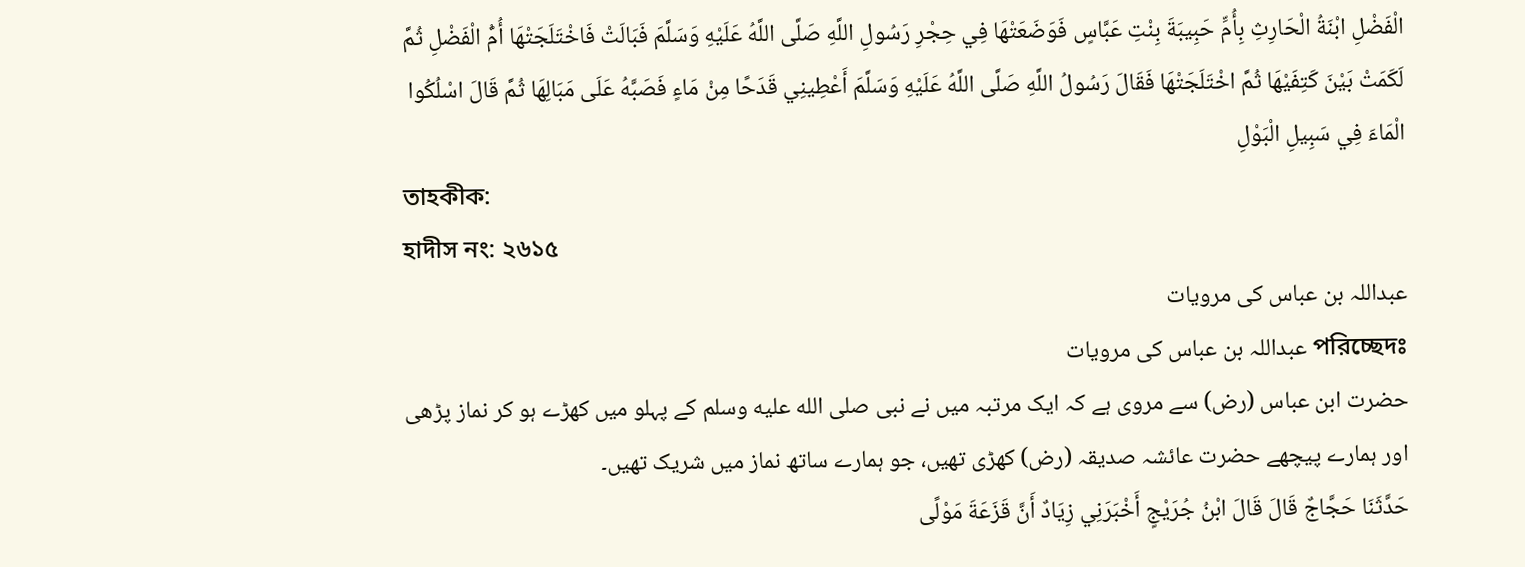الْفَضْلِ ابْنَةُ الْحَارِثِ بِأُمِّ حَبِيبَةَ بِنْتِ عَبَّاسٍ فَوَضَعَتْهَا فِي حِجْرِ رَسُولِ اللَّهِ صَلَّى اللَّهُ عَلَيْهِ وَسَلَّمَ فَبَالَتْ فَاخْتَلَجَتْهَا أُمُّ الْفَضْلِ ثُمَّ لَكَمَتْ بَيْنَ كَتِفَيْهَا ثُمَّ اخْتَلَجَتْهَا فَقَالَ رَسُولُ اللَّهِ صَلَّى اللَّهُ عَلَيْهِ وَسَلَّمَ أَعْطِينِي قَدَحًا مِنْ مَاءٍ فَصَبَّهُ عَلَى مَبَالِهَا ثُمَّ قَالَ اسْلُكُوا الْمَاءَ فِي سَبِيلِ الْبَوْلِ
তাহকীক:
হাদীস নং: ২৬১৫
عبداللہ بن عباس کی مرویات
পরিচ্ছেদঃ عبداللہ بن عباس کی مرویات
حضرت ابن عباس (رض) سے مروی ہے کہ ایک مرتبہ میں نے نبی صلى الله عليه وسلم کے پہلو میں کھڑے ہو کر نماز پڑھی اور ہمارے پیچھے حضرت عائشہ صدیقہ (رض) کھڑی تھیں، جو ہمارے ساتھ نماز میں شریک تھیں۔
حَدَّثَنَا حَجَّاجٌ قَالَ قَالَ ابْنُ جُرَيْجٍ أَخْبَرَنِي زِيَادٌ أَنَّ قَزَعَةَ مَوْلًى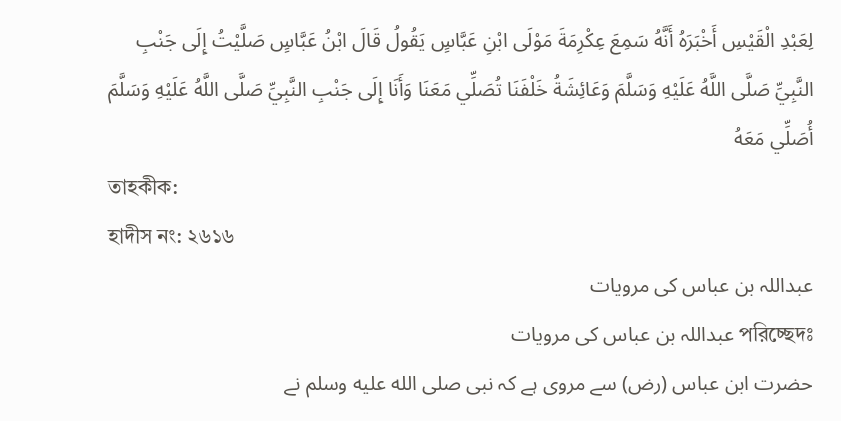لِعَبْدِ الْقَيْسِ أَخْبَرَهُ أَنَّهُ سَمِعَ عِكْرِمَةَ مَوْلَى ابْنِ عَبَّاسٍ يَقُولُ قَالَ ابْنُ عَبَّاسٍ صَلَّيْتُ إِلَى جَنْبِ النَّبِيِّ صَلَّى اللَّهُ عَلَيْهِ وَسَلَّمَ وَعَائِشَةُ خَلْفَنَا تُصَلِّي مَعَنَا وَأَنَا إِلَى جَنْبِ النَّبِيِّ صَلَّى اللَّهُ عَلَيْهِ وَسَلَّمَ أُصَلِّي مَعَهُ
তাহকীক:
হাদীস নং: ২৬১৬
عبداللہ بن عباس کی مرویات
পরিচ্ছেদঃ عبداللہ بن عباس کی مرویات
حضرت ابن عباس (رض) سے مروی ہے کہ نبی صلى الله عليه وسلم نے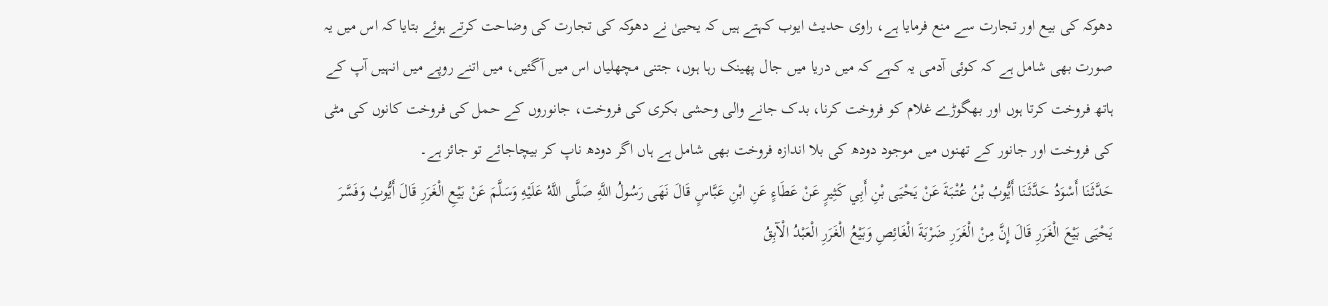دھوکہ کی بیع اور تجارت سے منع فرمایا ہے، راوی حدیث ایوب کہتے ہیں کہ یحییٰ نے دھوکہ کی تجارت کی وضاحت کرتے ہوئے بتایا کہ اس میں یہ صورت بھی شامل ہے کہ کوئی آدمی یہ کہے کہ میں دریا میں جال پھینک رہا ہوں، جتنی مچھلیاں اس میں آگئیں، میں اتنے روپے میں انہیں آپ کے ہاتھ فروخت کرتا ہوں اور بھگوڑے غلام کو فروخت کرنا، بدک جانے والی وحشی بکری کی فروخت، جانوروں کے حمل کی فروخت کانوں کی مٹی کی فروخت اور جانور کے تھنوں میں موجود دودھ کی بلا اندازہ فروخت بھی شامل ہے ہاں اگر دودھ ناپ کر بیچاجائے تو جائز ہے۔
حَدَّثَنَا أَسْوَدُ حَدَّثَنَا أَيُّوبُ بْنُ عُتْبَةَ عَنْ يَحْيَى بْنِ أَبِي كَثِيرٍ عَنْ عَطَاءٍ عَنِ ابْنِ عَبَّاسٍ قَالَ نَهَى رَسُولُ اللَّهِ صَلَّى اللَّهُ عَلَيْهِ وَسَلَّمَ عَنْ بَيْعِ الْغَرَرِ قَالَ أَيُّوبُ وَفَسَّرَ يَحْيَى بَيْعَ الْغَرَرِ قَالَ إِنَّ مِنْ الْغَرَرِ ضَرْبَةَ الْغَائِصِ وَبَيْعُ الْغَرَرِ الْعَبْدُ الْآبِقُ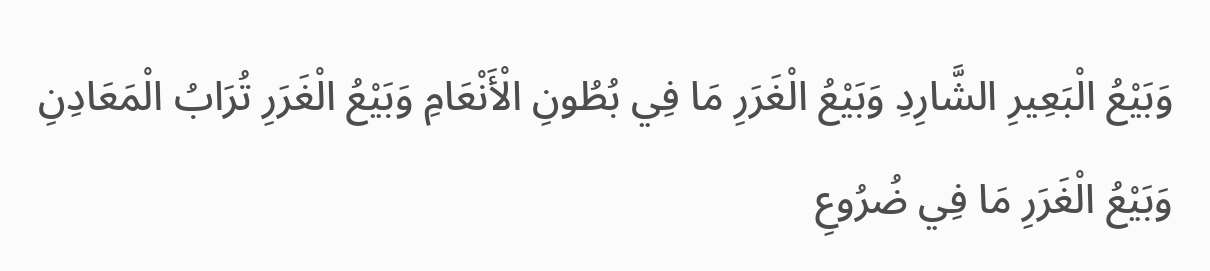وَبَيْعُ الْبَعِيرِ الشَّارِدِ وَبَيْعُ الْغَرَرِ مَا فِي بُطُونِ الْأَنْعَامِ وَبَيْعُ الْغَرَرِ تُرَابُ الْمَعَادِنِ وَبَيْعُ الْغَرَرِ مَا فِي ضُرُوعِ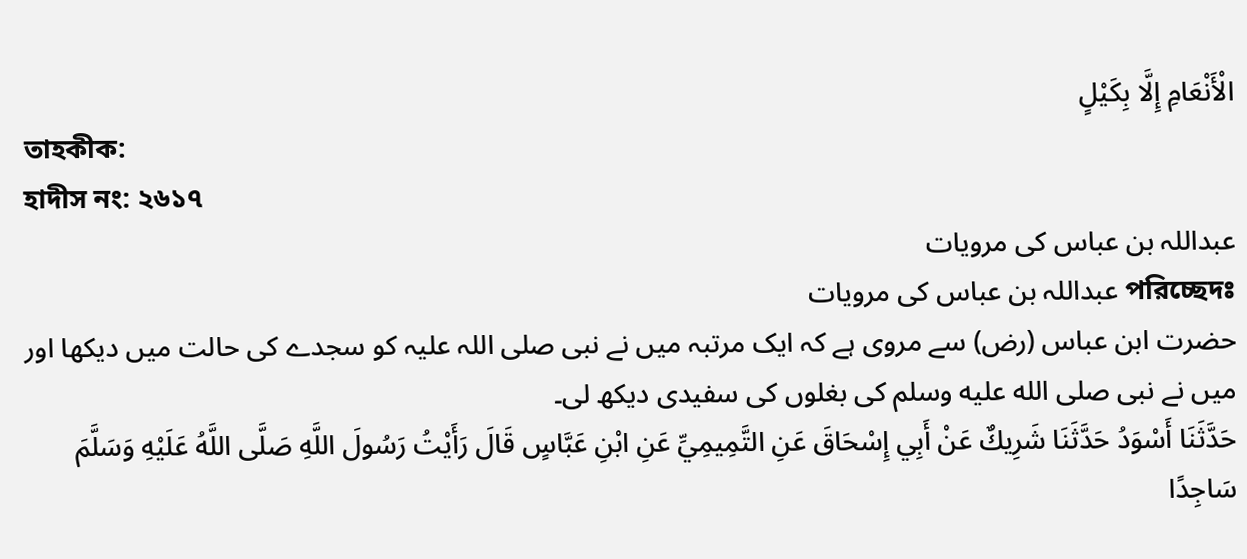الْأَنْعَامِ إِلَّا بِكَيْلٍ
তাহকীক:
হাদীস নং: ২৬১৭
عبداللہ بن عباس کی مرویات
পরিচ্ছেদঃ عبداللہ بن عباس کی مرویات
حضرت ابن عباس (رض) سے مروی ہے کہ ایک مرتبہ میں نے نبی صلی اللہ علیہ کو سجدے کی حالت میں دیکھا اور میں نے نبی صلى الله عليه وسلم کی بغلوں کی سفیدی دیکھ لی۔
حَدَّثَنَا أَسْوَدُ حَدَّثَنَا شَرِيكٌ عَنْ أَبِي إِسْحَاقَ عَنِ التَّمِيمِيِّ عَنِ ابْنِ عَبَّاسٍ قَالَ رَأَيْتُ رَسُولَ اللَّهِ صَلَّى اللَّهُ عَلَيْهِ وَسَلَّمَ سَاجِدًا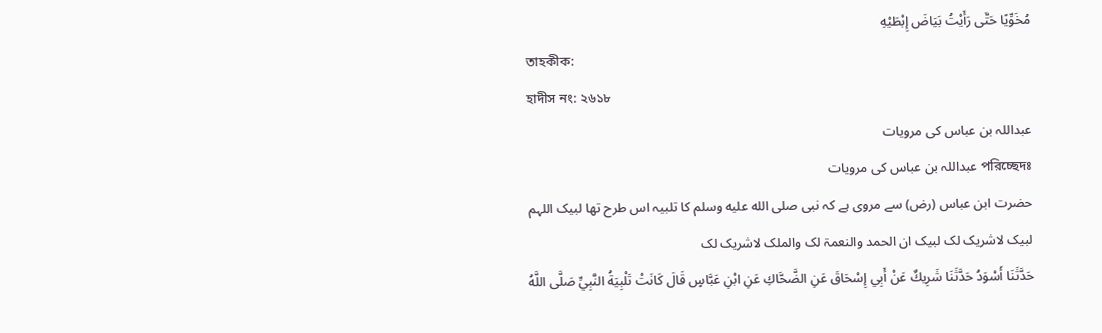مُخَوِّيًا حَتَّى رَأَيْتُ بَيَاضَ إِبْطَيْهِ
তাহকীক:
হাদীস নং: ২৬১৮
عبداللہ بن عباس کی مرویات
পরিচ্ছেদঃ عبداللہ بن عباس کی مرویات
حضرت ابن عباس (رض) سے مروی ہے کہ نبی صلى الله عليه وسلم کا تلبیہ اس طرح تھا لبیک اللہم لبیک لاشریک لک لبیک ان الحمد والنعمۃ لک والملک لاشریک لک
حَدَّثَنَا أَسْوَدُ حَدَّثَنَا شَرِيكٌ عَنْ أَبِي إِسْحَاقَ عَنِ الضَّحَّاكِ عَنِ ابْنِ عَبَّاسٍ قَالَ كَانَتْ تَلْبِيَةُ النَّبِيِّ صَلَّى اللَّهُ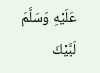عَلَيْهِ وَسَلَّمَ لَبَّيْكَ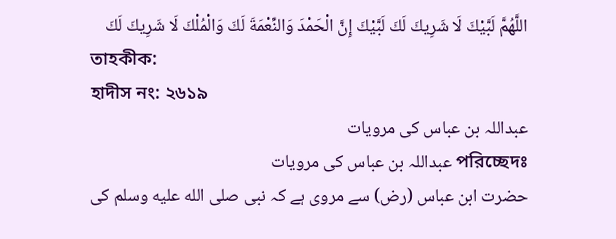اللَّهُمَّ لَبَّيْكَ لَا شَرِيكَ لَكَ لَبَّيْكَ إِنَّ الْحَمْدَ وَالنِّعْمَةَ لَكَ وَالْمُلْكَ لَا شَرِيكَ لَكَ
তাহকীক:
হাদীস নং: ২৬১৯
عبداللہ بن عباس کی مرویات
পরিচ্ছেদঃ عبداللہ بن عباس کی مرویات
حضرت ابن عباس (رض) سے مروی ہے کہ نبی صلى الله عليه وسلم کی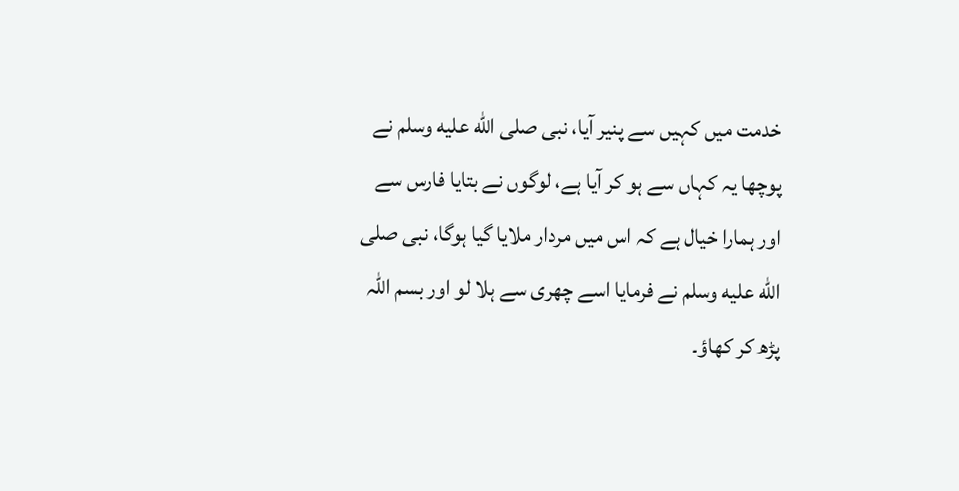خدمت میں کہیں سے پنیر آیا، نبی صلى الله عليه وسلم نے پوچھا یہ کہاں سے ہو کر آیا ہے، لوگوں نے بتایا فارس سے اور ہمارا خیال ہے کہ اس میں مردار ملایا گیا ہوگا، نبی صلى الله عليه وسلم نے فرمایا اسے چھری سے ہلا لو اور بسم اللہ پڑھ کر کھاؤ۔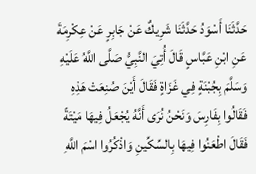حَدَّثَنَا أَسْوَدُ حَدَّثَنَا شَرِيكٌ عَنْ جَابِرٍ عَنْ عِكْرِمَةَ عَنِ ابْنِ عَبَّاسٍ قَالَ أُتِيَ النَّبِيُّ صَلَّى اللَّهُ عَلَيْهِ وَسَلَّمَ بِجُبْنَةٍ فِي غَزَاةٍ فَقَالَ أَيْنَ صُنِعَتْ هَذِهِ فَقَالُوا بِفَارِسَ وَنَحْنُ نُرَى أَنَّهُ يُجْعَلُ فِيهَا مَيْتَةً فَقَالَ اطْعَنُوا فِيهَا بِالسِّكِّينِ وَاذْكُرُوا اسْمَ اللَّهِ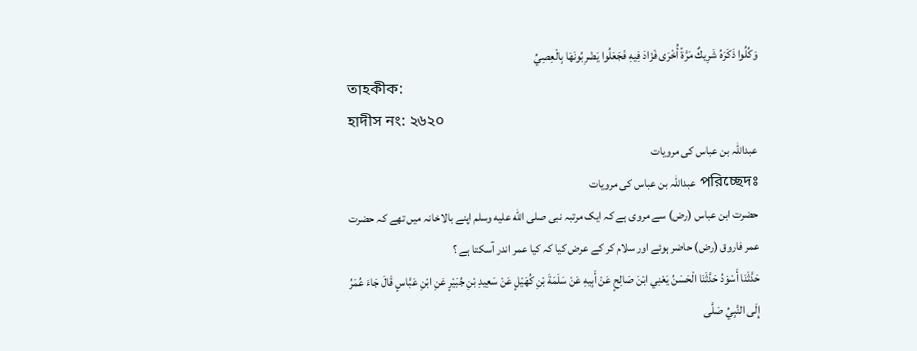وَكُلُوا ذَكَرَهُ شَرِيكٌ مَرَّةً أُخْرَى فَزَادَ فِيهِ فَجَعَلُوا يَضْرِبُونَهَا بِالْعِصِيِّ
তাহকীক:
হাদীস নং: ২৬২০
عبداللہ بن عباس کی مرویات
পরিচ্ছেদঃ عبداللہ بن عباس کی مرویات
حضرت ابن عباس (رض) سے مروی ہے کہ ایک مرتبہ نبی صلى الله عليه وسلم اپنے بالاخانہ میں تھے کہ حضرت عمر فاروق (رض) حاضر ہوئے اور سلام کر کے عرض کیا کہ کیا عمر اندر آسکتا ہے ؟
حَدَّثَنَا أَسْوَدُ حَدَّثَنَا الْحَسَنُ يَعْنِي ابْنَ صَالِحٍ عَنْ أَبِيهِ عَنْ سَلَمَةَ بْنِ كُهَيْلٍ عَنْ سَعِيدِ بْنِ جُبَيْرٍ عَنِ ابْنِ عَبَّاسٍ قَالَ جَاءَ عُمَرُ إِلَى النَّبِيِّ صَلَّى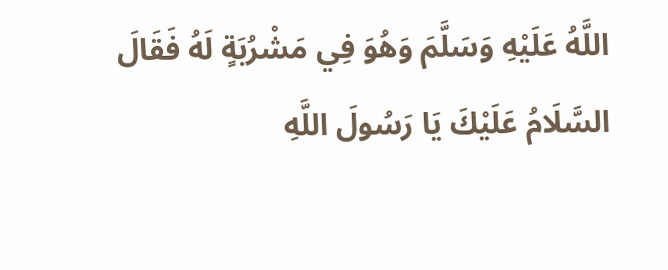اللَّهُ عَلَيْهِ وَسَلَّمَ وَهُوَ فِي مَشْرُبَةٍ لَهُ فَقَالَ السَّلَامُ عَلَيْكَ يَا رَسُولَ اللَّهِ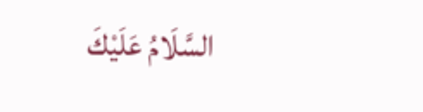السَّلَامُ عَلَيْكَ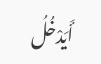أَيَدْخُلُ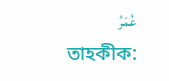عُمَرُ
তাহকীক: